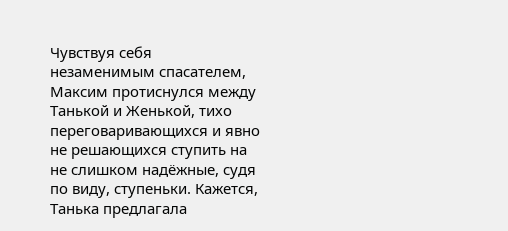Чувствуя себя незаменимым спасателем, Максим протиснулся между Танькой и Женькой, тихо переговаривающихся и явно не решающихся ступить на не слишком надёжные, судя по виду, ступеньки. Кажется, Танька предлагала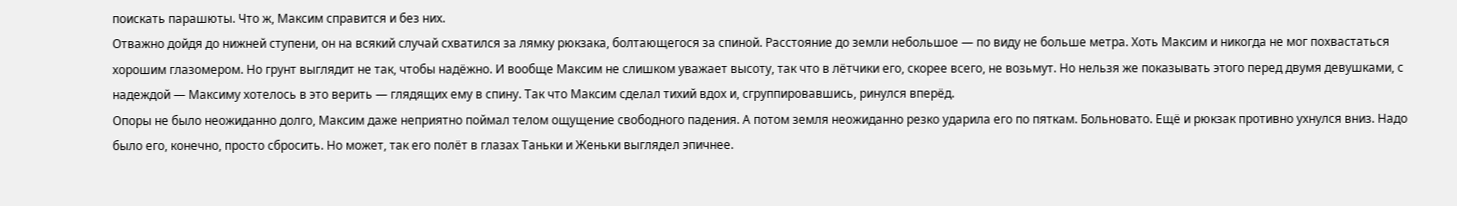поискать парашюты. Что ж, Максим справится и без них.
Отважно дойдя до нижней ступени, он на всякий случай схватился за лямку рюкзака, болтающегося за спиной. Расстояние до земли небольшое — по виду не больше метра. Хоть Максим и никогда не мог похвастаться хорошим глазомером. Но грунт выглядит не так, чтобы надёжно. И вообще Максим не слишком уважает высоту, так что в лётчики его, скорее всего, не возьмут. Но нельзя же показывать этого перед двумя девушками, с надеждой — Максиму хотелось в это верить — глядящих ему в спину. Так что Максим сделал тихий вдох и, сгруппировавшись, ринулся вперёд.
Опоры не было неожиданно долго, Максим даже неприятно поймал телом ощущение свободного падения. А потом земля неожиданно резко ударила его по пяткам. Больновато. Ещё и рюкзак противно ухнулся вниз. Надо было его, конечно, просто сбросить. Но может, так его полёт в глазах Таньки и Женьки выглядел эпичнее.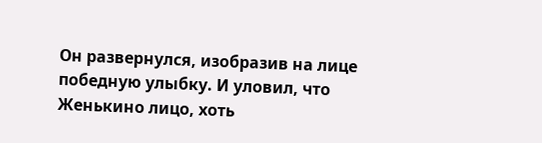Он развернулся, изобразив на лице победную улыбку. И уловил, что Женькино лицо, хоть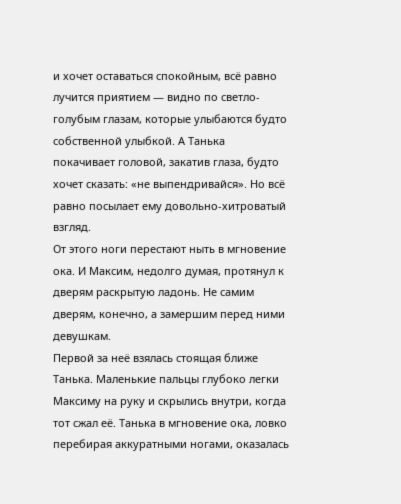и хочет оставаться спокойным, всё равно лучится приятием — видно по светло-голубым глазам, которые улыбаются будто собственной улыбкой. А Танька покачивает головой, закатив глаза, будто хочет сказать: «не выпендривайся». Но всё равно посылает ему довольно-хитроватый взгляд.
От этого ноги перестают ныть в мгновение ока. И Максим, недолго думая, протянул к дверям раскрытую ладонь. Не самим дверям, конечно, а замершим перед ними девушкам.
Первой за неё взялась стоящая ближе Танька. Маленькие пальцы глубоко легки Максиму на руку и скрылись внутри, когда тот сжал её. Танька в мгновение ока, ловко перебирая аккуратными ногами, оказалась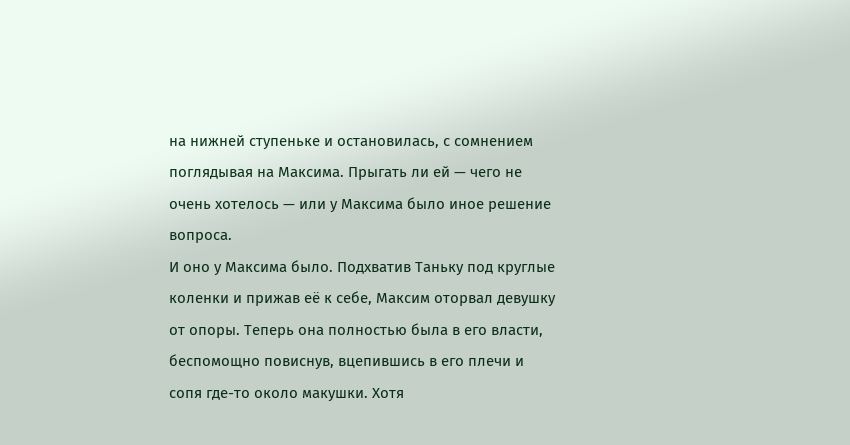на нижней ступеньке и остановилась, с сомнением поглядывая на Максима. Прыгать ли ей — чего не очень хотелось — или у Максима было иное решение вопроса.
И оно у Максима было. Подхватив Таньку под круглые коленки и прижав её к себе, Максим оторвал девушку от опоры. Теперь она полностью была в его власти, беспомощно повиснув, вцепившись в его плечи и сопя где-то около макушки. Хотя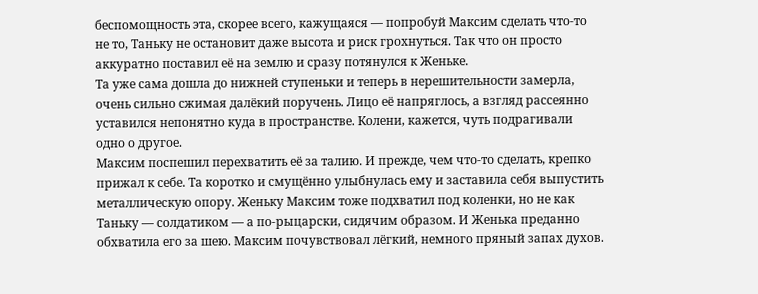беспомощность эта, скорее всего, кажущаяся — попробуй Максим сделать что-то не то, Таньку не остановит даже высота и риск грохнуться. Так что он просто аккуратно поставил её на землю и сразу потянулся к Женьке.
Та уже сама дошла до нижней ступеньки и теперь в нерешительности замерла, очень сильно сжимая далёкий поручень. Лицо её напряглось, а взгляд рассеянно уставился непонятно куда в пространстве. Колени, кажется, чуть подрагивали одно о другое.
Максим поспешил перехватить её за талию. И прежде, чем что-то сделать, крепко прижал к себе. Та коротко и смущённо улыбнулась ему и заставила себя выпустить металлическую опору. Женьку Максим тоже подхватил под коленки, но не как Таньку — солдатиком — а по-рыцарски, сидячим образом. И Женька преданно обхватила его за шею. Максим почувствовал лёгкий, немного пряный запах духов.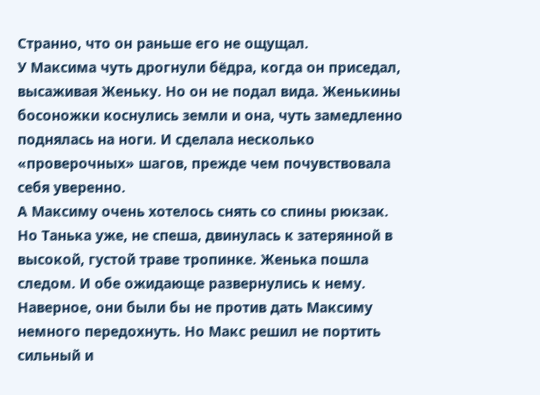Странно, что он раньше его не ощущал.
У Максима чуть дрогнули бёдра, когда он приседал, высаживая Женьку. Но он не подал вида. Женькины босоножки коснулись земли и она, чуть замедленно поднялась на ноги. И сделала несколько «проверочных» шагов, прежде чем почувствовала себя уверенно.
А Максиму очень хотелось снять со спины рюкзак. Но Танька уже, не спеша, двинулась к затерянной в высокой, густой траве тропинке. Женька пошла следом. И обе ожидающе развернулись к нему. Наверное, они были бы не против дать Максиму немного передохнуть. Но Макс решил не портить сильный и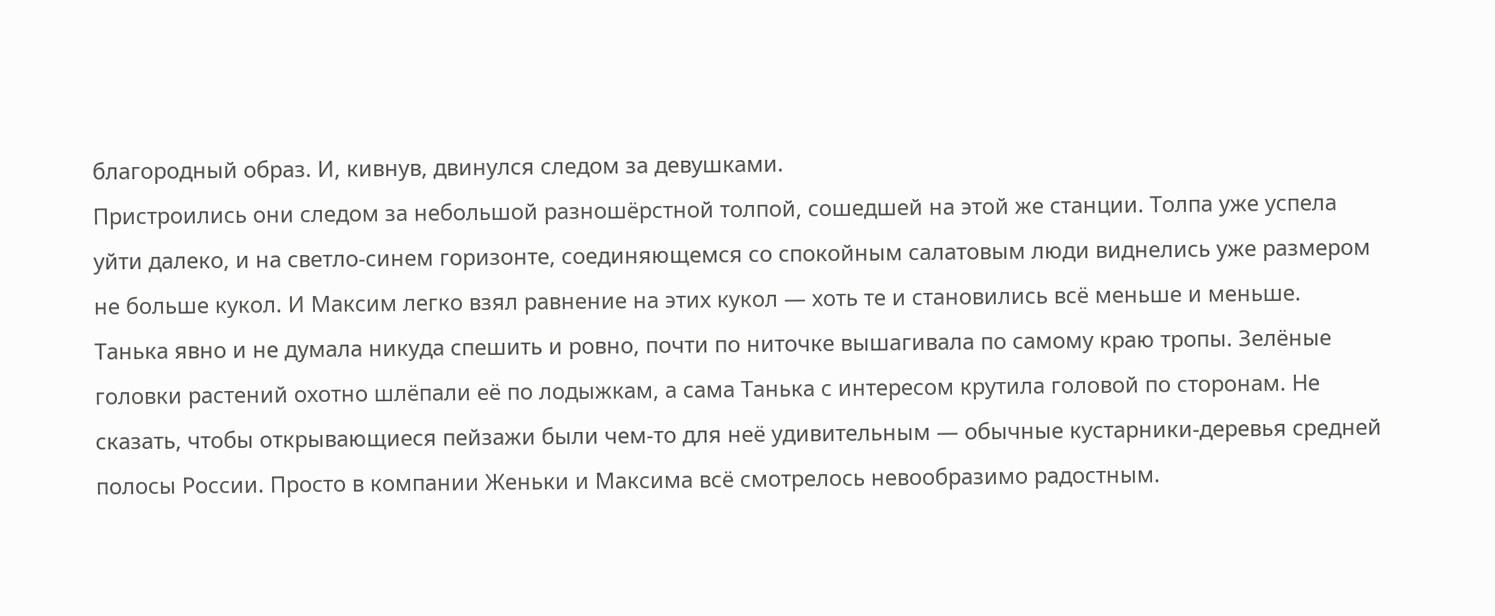благородный образ. И, кивнув, двинулся следом за девушками.
Пристроились они следом за небольшой разношёрстной толпой, сошедшей на этой же станции. Толпа уже успела уйти далеко, и на светло-синем горизонте, соединяющемся со спокойным салатовым люди виднелись уже размером не больше кукол. И Максим легко взял равнение на этих кукол — хоть те и становились всё меньше и меньше.
Танька явно и не думала никуда спешить и ровно, почти по ниточке вышагивала по самому краю тропы. Зелёные головки растений охотно шлёпали её по лодыжкам, а сама Танька с интересом крутила головой по сторонам. Не сказать, чтобы открывающиеся пейзажи были чем-то для неё удивительным — обычные кустарники-деревья средней полосы России. Просто в компании Женьки и Максима всё смотрелось невообразимо радостным.